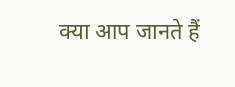क्या आप जानते हैं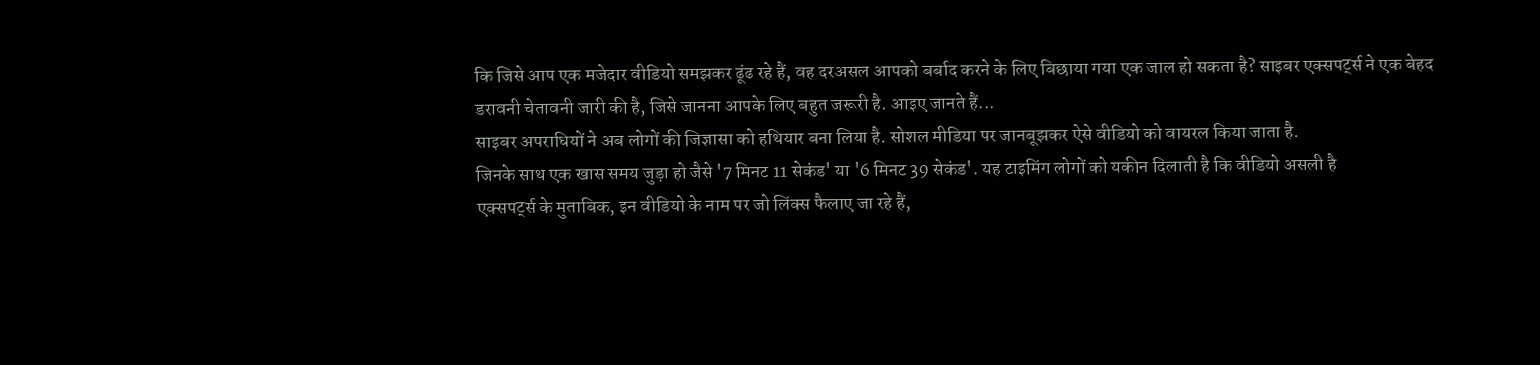कि जिसे आप एक मजेदार वीडियो समझकर ढूंढ रहे हैं, वह दरअसल आपको बर्बाद करने के लिए बिछाया गया एक जाल हो सकता है? साइबर एक्सपर्ट्स ने एक बेहद डरावनी चेतावनी जारी की है, जिसे जानना आपके लिए बहुत जरूरी है. आइए जानते हैं...
साइबर अपराधियों ने अब लोगों की जिज्ञासा को हथियार बना लिया है. सोशल मीडिया पर जानबूझकर ऐसे वीडियो को वायरल किया जाता है.
जिनके साथ एक खास समय जुड़ा हो जैसे '7 मिनट 11 सेकंड' या '6 मिनट 39 सेकंड'. यह टाइमिंग लोगों को यकीन दिलाती है कि वीडियो असली है
एक्सपर्ट्स के मुताबिक, इन वीडियो के नाम पर जो लिंक्स फैलाए जा रहे हैं,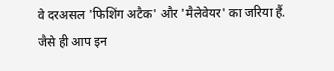वे दरअसल 'फिशिंग अटैक' और 'मैलेवेयर' का जरिया हैं.
जैसे ही आप इन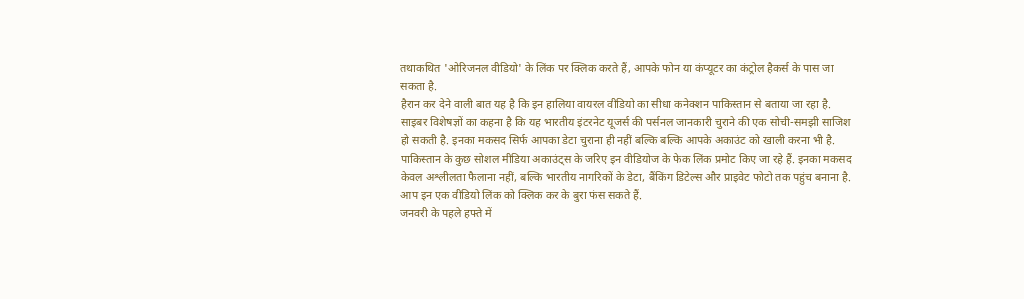तथाकथित 'ओरिजनल वीडियो' के लिंक पर क्लिक करते हैं, आपके फोन या कंप्यूटर का कंट्रोल हैकर्स के पास जा सकता है.
हैरान कर देने वाली बात यह है कि इन हालिया वायरल वीडियो का सीधा कनेक्शन पाकिस्तान से बताया जा रहा है. साइबर विशेषज्ञों का कहना है कि यह भारतीय इंटरनेट यूजर्स की पर्सनल जानकारी चुराने की एक सोची-समझी साजिश हो सकती है. इनका मकसद सिर्फ आपका डेटा चुराना ही नहीं बल्कि बल्कि आपके अकाउंट को खाली करना भी है.
पाकिस्तान के कुछ सोशल मीडिया अकाउंट्स के जरिए इन वीडियोज के फेक लिंक प्रमोट किए जा रहे हैं. इनका मकसद केवल अश्लीलता फैलाना नहीं, बल्कि भारतीय नागरिकों के डेटा, बैंकिंग डिटेल्स और प्राइवेट फोटो तक पहुंच बनाना है. आप इन एक वीडियो लिंक को क्लिक कर के बुरा फंस सकते हैं.
जनवरी के पहले हफ्ते में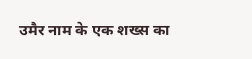उमैर नाम के एक शख्स का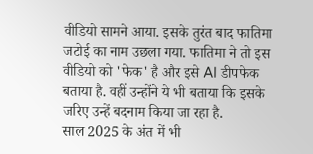वीडियो सामने आया. इसके तुरंत बाद फातिमा जटोई का नाम उछला गया. फातिमा ने तो इस वीडियो को 'फेक' है और इसे AI डीपफेक बताया है. वहीं उन्होंने ये भी बताया कि इसके जरिए उन्हें बदनाम किया जा रहा है.
साल 2025 के अंत में भी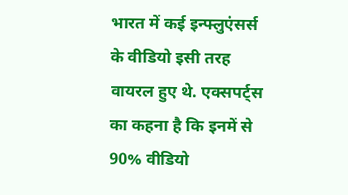भारत में कई इन्फ्लुएंसर्स के वीडियो इसी तरह वायरल हुए थे. एक्सपर्ट्स का कहना है कि इनमें से 90% वीडियो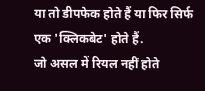या तो डीपफेक होते हैं या फिर सिर्फ एक 'क्लिकबेट' होते हैं.
जो असल में रियल नहीं होते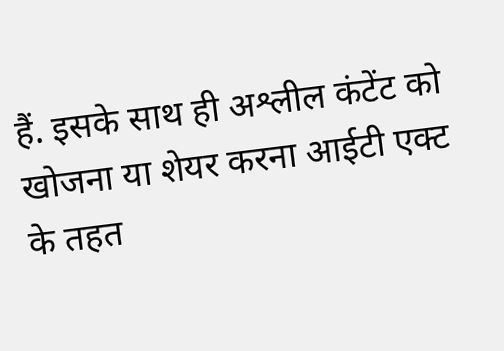हैं. इसके साथ ही अश्लील कंटेंट को खोजना या शेयर करना आईटी एक्ट के तहत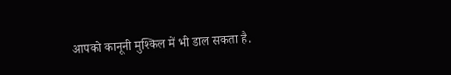आपको कानूनी मुश्किल में भी डाल सकता है.